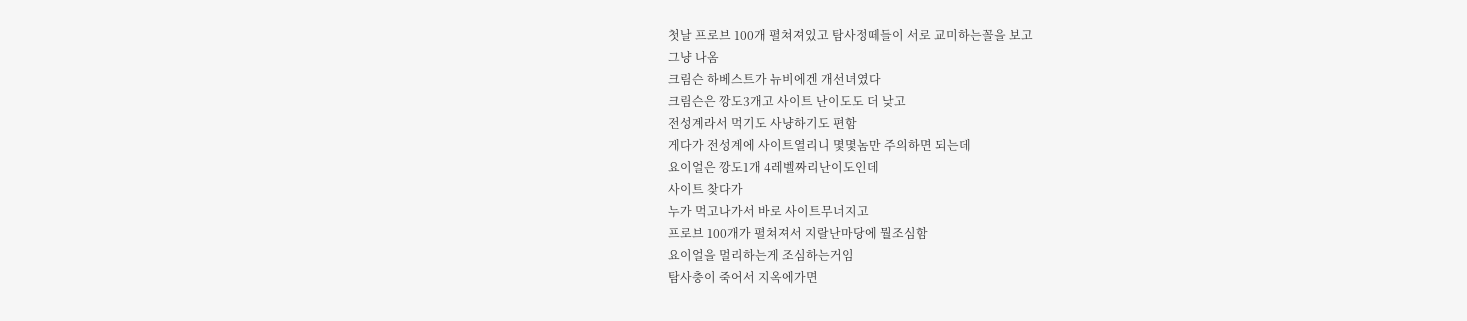첫날 프로브 100개 펼쳐져있고 탐사정떼들이 서로 교미하는꼴을 보고
그냥 나옴
크림슨 하베스트가 뉴비에겐 개선녀였다
크림슨은 깡도3개고 사이트 난이도도 더 낮고
전성계라서 먹기도 사냥하기도 편함
게다가 전성계에 사이트열리니 몇몇놈만 주의하면 되는데
요이얼은 깡도1개 4레벨짜리난이도인데
사이트 찾다가
누가 먹고나가서 바로 사이트무너지고
프로브 100개가 펼쳐져서 지랄난마당에 뭘조심함
요이얼을 멀리하는게 조심하는거임
탐사충이 죽어서 지옥에가면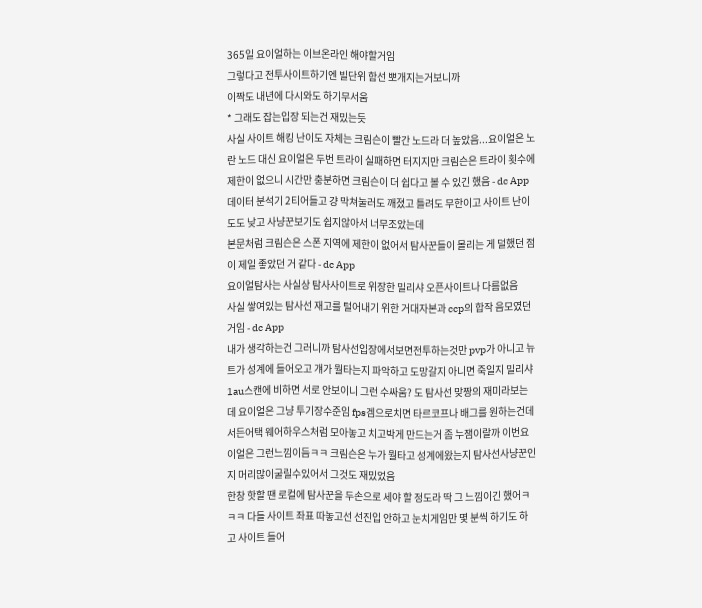365일 요이얼하는 이브온라인 해야할거임
그렇다고 전투사이트하기엔 빌단위 함선 뽀개지는거보니까
이짝도 내년에 다시와도 하기무서움
* 그래도 잡는입장 되는건 재밌는듯
사실 사이트 해킹 난이도 자체는 크림슨이 빨간 노드라 더 높았음...요이얼은 노란 노드 대신 요이얼은 두번 트라이 실패하면 터지지만 크림슨은 트라이 횟수에 제한이 없으니 시간만 충분하면 크림슨이 더 쉽다고 볼 수 있긴 했음 - dc App
데이터 분석기 2티어들고 걍 막쳐눌러도 깨졌고 틀려도 무한이고 사이트 난이도도 낮고 사냥꾼보기도 쉽지않아서 너무조았는데
본문처럼 크림슨은 스폰 지역에 제한이 없어서 탐사꾼들이 몰리는 게 덜했던 점이 제일 좋았던 거 같다 - dc App
요이얼탐사는 사실상 탐사사이트로 위장한 밀리샤 오픈사이트나 다름없음
사실 쌓여있는 탐사선 재고를 털어내기 위한 거대자본과 ccp의 합작 음모였던 거임 - dc App
내가 생각하는건 그러니까 탐사선입장에서보면전투하는것만 pvp가 아니고 뉴트가 성계에 들어오고 걔가 뭘타는지 파악하고 도망갈지 아니면 죽일지 밀리샤 1au스캔에 비하면 서로 안보이니 그런 수싸움? 도 탐사선 맞짱의 재미라보는데 요이얼은 그냥 투기장수준임 fps겜으로치면 타르코프나 배그를 원하는건데 서든어택 웨어하우스처럼 모아놓고 치고박게 만드는거 좀 누잼이랄까 이번요이얼은 그런느낌이듬ㅋㅋ 크림슨은 누가 뭘타고 성계에왔는지 탐사선사냥꾼인지 머리많이굴릴수있어서 그것도 재밌었음
한창 핫할 땐 로컬에 탐사꾼을 두손으로 세야 할 정도라 딱 그 느낌이긴 했어ㅋㅋㅋ 다들 사이트 좌표 따놓고선 선진입 안하고 눈치게임만 몇 분씩 하기도 하고 사이트 들어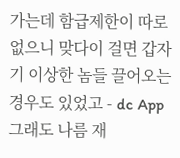가는데 함급제한이 따로 없으니 맞다이 걸면 갑자기 이상한 놈들 끌어오는 경우도 있었고 - dc App
그래도 나름 재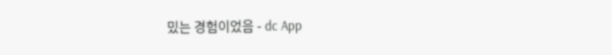밌는 경험이었음 - dc App